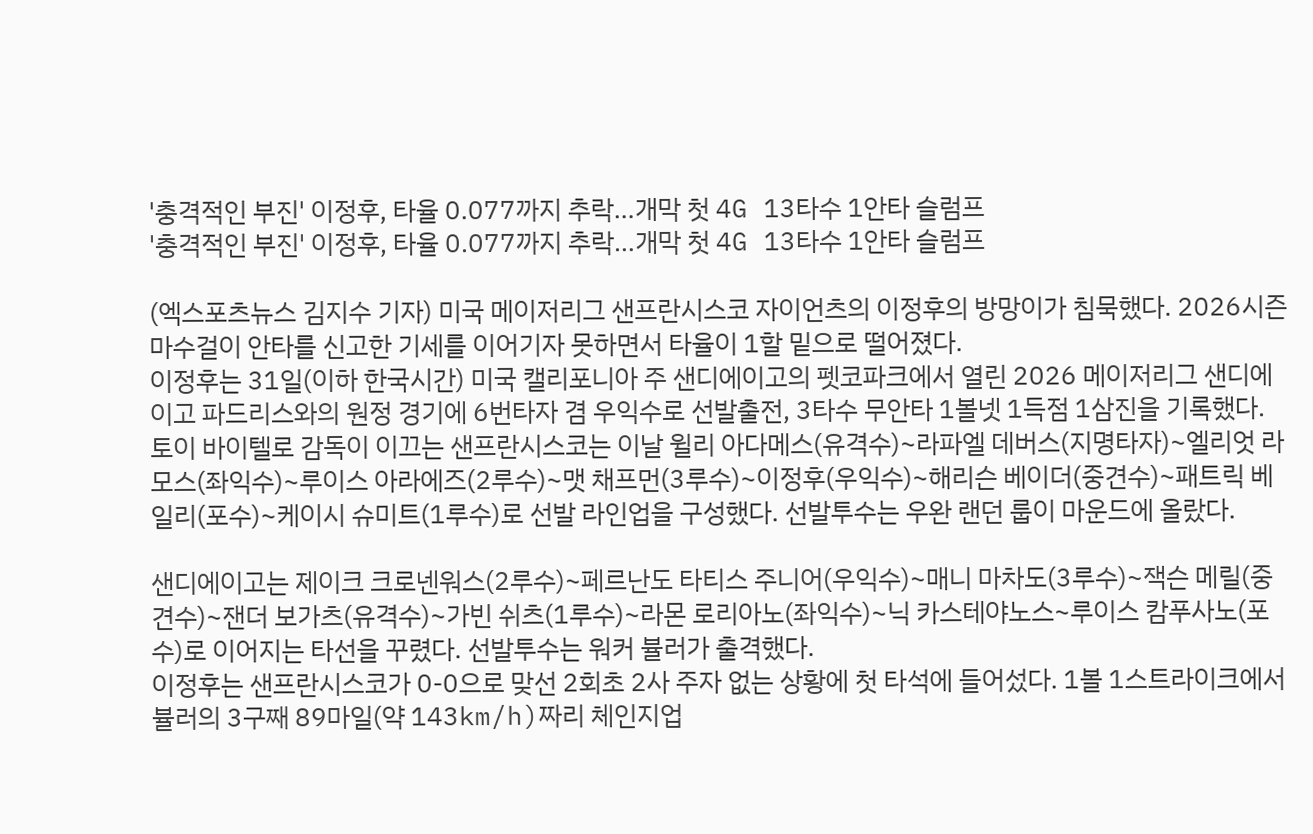'충격적인 부진' 이정후, 타율 0.077까지 추락…개막 첫 4G 13타수 1안타 슬럼프
'충격적인 부진' 이정후, 타율 0.077까지 추락…개막 첫 4G 13타수 1안타 슬럼프

(엑스포츠뉴스 김지수 기자) 미국 메이저리그 샌프란시스코 자이언츠의 이정후의 방망이가 침묵했다. 2026시즌 마수걸이 안타를 신고한 기세를 이어기자 못하면서 타율이 1할 밑으로 떨어졌다.
이정후는 31일(이하 한국시간) 미국 캘리포니아 주 샌디에이고의 펫코파크에서 열린 2026 메이저리그 샌디에이고 파드리스와의 원정 경기에 6번타자 겸 우익수로 선발출전, 3타수 무안타 1볼넷 1득점 1삼진을 기록했다.
토이 바이텔로 감독이 이끄는 샌프란시스코는 이날 윌리 아다메스(유격수)~라파엘 데버스(지명타자)~엘리엇 라모스(좌익수)~루이스 아라에즈(2루수)~맷 채프먼(3루수)~이정후(우익수)~해리슨 베이더(중견수)~패트릭 베일리(포수)~케이시 슈미트(1루수)로 선발 라인업을 구성했다. 선발투수는 우완 랜던 룹이 마운드에 올랐다.

샌디에이고는 제이크 크로넨워스(2루수)~페르난도 타티스 주니어(우익수)~매니 마차도(3루수)~잭슨 메릴(중견수)~잰더 보가츠(유격수)~가빈 쉬츠(1루수)~라몬 로리아노(좌익수)~닉 카스테야노스~루이스 캄푸사노(포수)로 이어지는 타선을 꾸렸다. 선발투수는 워커 뷸러가 출격했다.
이정후는 샌프란시스코가 0-0으로 맞선 2회초 2사 주자 없는 상황에 첫 타석에 들어섰다. 1볼 1스트라이크에서 뷸러의 3구째 89마일(약 143km/h)짜리 체인지업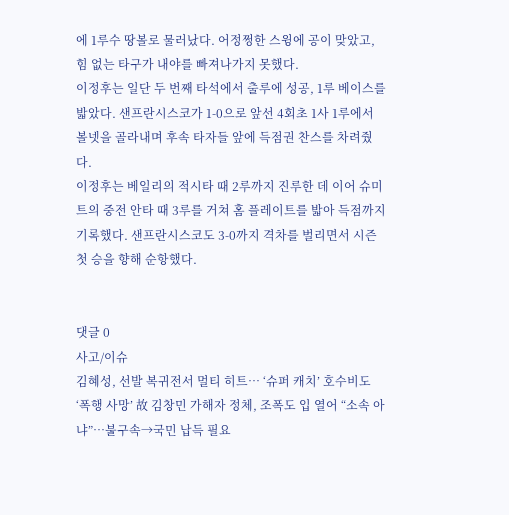에 1루수 땅볼로 물러났다. 어정쩡한 스윙에 공이 맞았고, 힘 없는 타구가 내야를 빠져나가지 못했다.
이정후는 일단 두 번째 타석에서 출루에 성공, 1루 베이스를 밟았다. 샌프란시스코가 1-0으로 앞선 4회초 1사 1루에서 볼넷을 골라내며 후속 타자들 앞에 득점권 찬스를 차려줬다.
이정후는 베일리의 적시타 때 2루까지 진루한 데 이어 슈미트의 중전 안타 때 3루를 거쳐 홈 플레이트를 밟아 득점까지 기록했다. 샌프란시스코도 3-0까지 격차를 벌리면서 시즌 첫 승을 향해 순항했다.


댓글 0
사고/이슈
김혜성, 선발 복귀전서 멀티 히트… ‘슈퍼 캐치’ 호수비도
‘폭행 사망’ 故 김창민 가해자 정체, 조폭도 입 열어 “소속 아냐”…불구속→국민 납득 필요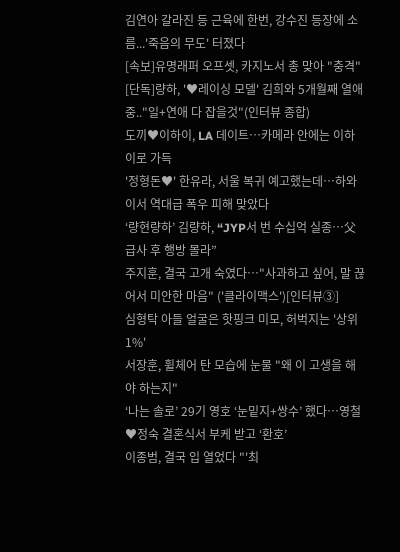김연아 갈라진 등 근육에 한번, 강수진 등장에 소름...'죽음의 무도' 터졌다
[속보]유명래퍼 오프셋, 카지노서 총 맞아 "충격"
[단독]량하, '♥레이싱 모델' 김희와 5개월째 열애중.."일+연애 다 잡을것"(인터뷰 종합)
도끼♥이하이, LA 데이트…카메라 안에는 이하이로 가득
'정형돈♥' 한유라, 서울 복귀 예고했는데…하와이서 역대급 폭우 피해 맞았다
‘량현량하’ 김량하, “JYP서 번 수십억 실종…父 급사 후 행방 몰라”
주지훈, 결국 고개 숙였다…"사과하고 싶어, 말 끊어서 미안한 마음" ('클라이맥스')[인터뷰③]
심형탁 아들 얼굴은 핫핑크 미모, 허벅지는 '상위 1%'
서장훈, 휠체어 탄 모습에 눈물 "왜 이 고생을 해야 하는지"
‘나는 솔로’ 29기 영호 ‘눈밑지+쌍수’ 했다…영철♥정숙 결혼식서 부케 받고 ‘환호’
이종범, 결국 입 열었다 "'최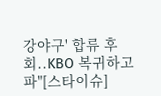강야구' 합류 후회..KBO 복귀하고파"[스타이슈]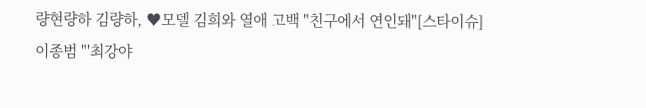량현량하 김량하, ♥모델 김희와 열애 고백 "친구에서 연인돼"[스타이슈]
이종범 "'최강야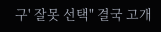구' 잘못 선택" 결국 고개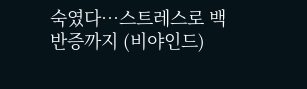숙였다…스트레스로 백반증까지 (비야인드)